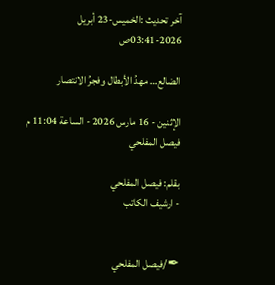آخر تحديث :الخميس-23 أبريل 2026-03:41ص

الضالع… مهدُ الأبطال وفجرُ الانتصار

الإثنين - 16 مارس 2026 - الساعة 11:04 م
فيصل المفلحي

بقلم: فيصل المفلحي
- ارشيف الكاتب


✒/فيصل المفلحي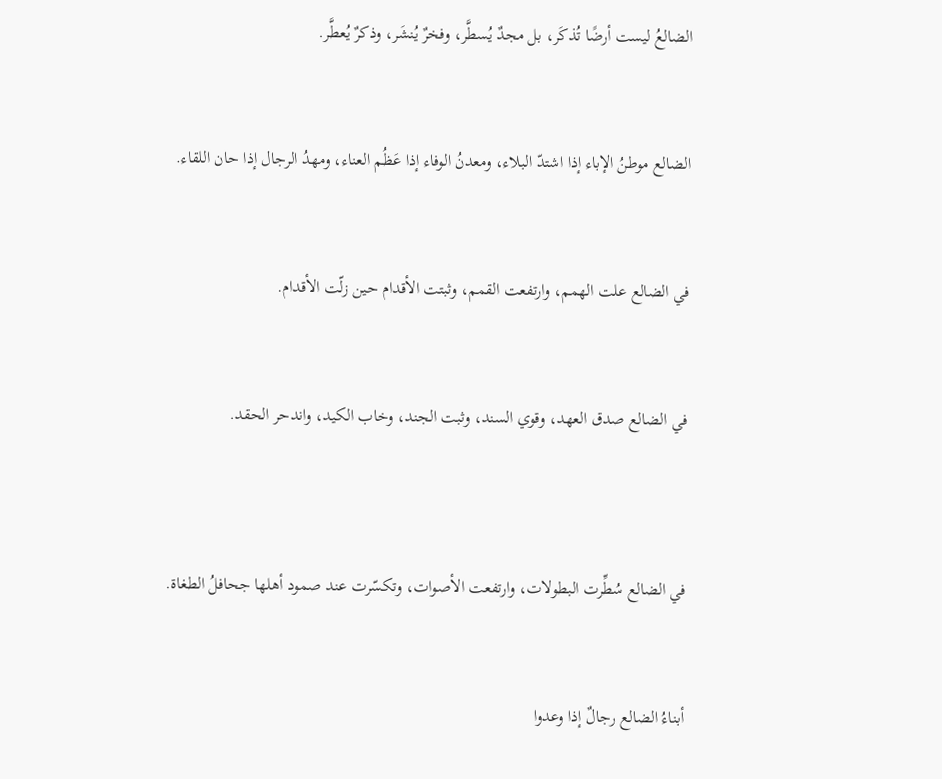الضالعُ ليست أرضًا تُذكَر، بل مجدٌ يُسطَّر، وفخرٌ يُنشَر، وذكرٌ يُعطَّر.


الضالع موطنُ الإباء إذا اشتدّ البلاء، ومعدنُ الوفاء إذا عَظُم العناء، ومهدُ الرجال إذا حان اللقاء.


في الضالع علت الهمم، وارتفعت القمم، وثبتت الأقدام حين زلّت الأقدام.


في الضالع صدق العهد، وقوي السند، وثبت الجند، وخاب الكيد، واندحر الحقد.



في الضالع سُطِّرت البطولات، وارتفعت الأصوات، وتكسّرت عند صمود أهلها جحافلُ الطغاة.


أبناءُ الضالع رجالٌ إذا وعدوا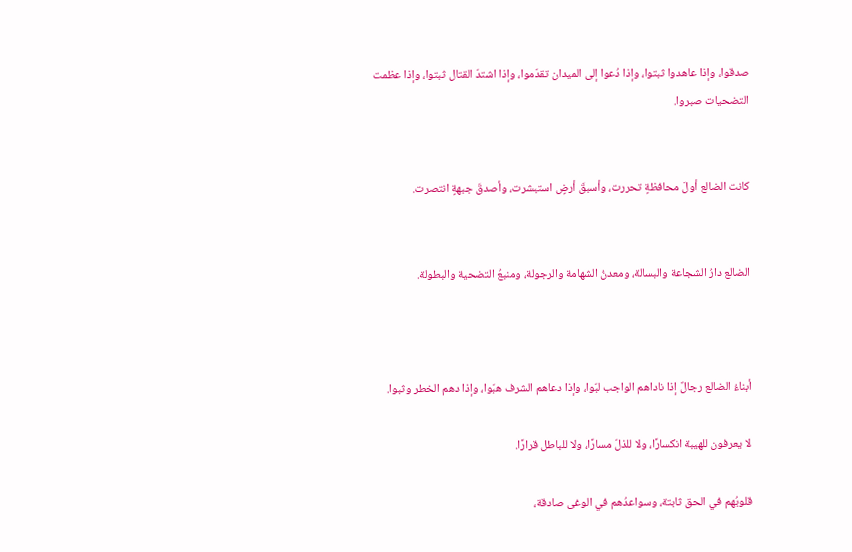صدقوا، وإذا عاهدوا ثبتوا، وإذا دُعوا إلى الميدان تقدّموا، وإذا اشتدّ القتال ثبتوا، وإذا عظمت التضحيات صبروا.


كانت الضالع أولَ محافظةٍ تحررت، وأسبقَ أرضٍ استبشرت، وأصدقَ جبهةٍ انتصرت.


الضالع دارُ الشجاعة والبسالة، ومعدنُ الشهامة والرجولة، ومنبعُ التضحية والبطولة.



أبناءُ الضالع رجالٌ إذا ناداهم الواجب لبّوا، وإذا دعاهم الشرف هبّوا، وإذا دهم الخطر وثبوا.

لا يعرفون للهيبة انكسارًا، ولا للذلّ مسارًا، ولا للباطل قرارًا.

قلوبُهم في الحق ثابتة، وسواعدُهم في الوغى صادقة،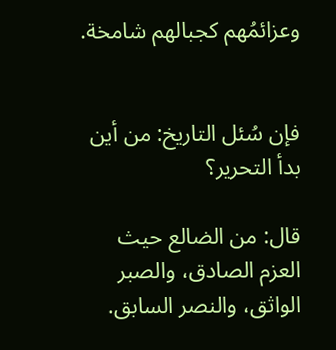وعزائمُهم كجبالهم شامخة.


فإن سُئل التاريخ: من أين بدأ التحرير؟

قال: من الضالع حيث العزم الصادق، والصبر الواثق، والنصر السابق.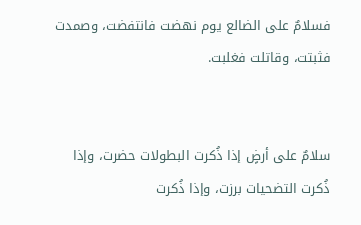فسلامٌ على الضالع يوم نهضت فانتفضت، وصمدت فثبتت، وقاتلت فغلبت.


سلامٌ على أرضٍ إذا ذُكرت البطولات حضرت، وإذا ذُكرت التضحيات برزت، وإذا ذُكرت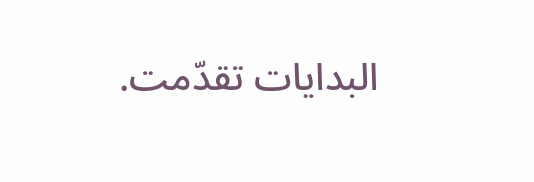البدايات تقدّمت.